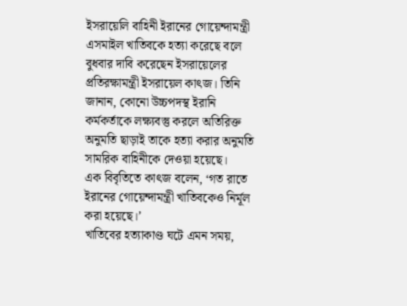ইসরায়েলি বাহিনী ইরানের গোয়েন্দামন্ত্রী এসমাইল খাতিবকে হত্যা করেছে বলে বুধবার দাবি করেছেন ইসরায়েলের প্রতিরক্ষামন্ত্রী ইসরায়েল কাৎজ। তিনি জানান, কোনো উচ্চপদস্থ ইরানি কর্মকর্তাকে লক্ষ্যবস্তু করলে অতিরিক্ত অনুমতি ছাড়াই তাকে হত্যা করার অনুমতি সামরিক বাহিনীকে দেওয়া হয়েছে।
এক বিবৃতিতে কাৎজ বলেন, ‘গত রাতে ইরানের গোয়েন্দামন্ত্রী খাতিবকেও নির্মূল করা হয়েছে।’
খাতিবের হত্যাকাণ্ড ঘটে এমন সময়,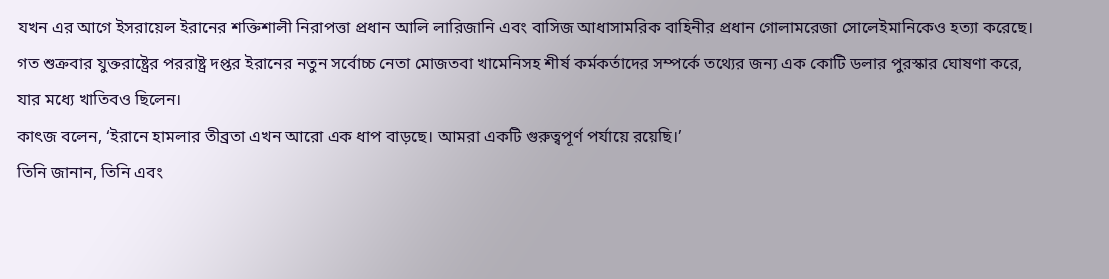যখন এর আগে ইসরায়েল ইরানের শক্তিশালী নিরাপত্তা প্রধান আলি লারিজানি এবং বাসিজ আধাসামরিক বাহিনীর প্রধান গোলামরেজা সোলেইমানিকেও হত্যা করেছে।
গত শুক্রবার যুক্তরাষ্ট্রের পররাষ্ট্র দপ্তর ইরানের নতুন সর্বোচ্চ নেতা মোজতবা খামেনিসহ শীর্ষ কর্মকর্তাদের সম্পর্কে তথ্যের জন্য এক কোটি ডলার পুরস্কার ঘোষণা করে, যার মধ্যে খাতিবও ছিলেন।
কাৎজ বলেন, ‘ইরানে হামলার তীব্রতা এখন আরো এক ধাপ বাড়ছে। আমরা একটি গুরুত্বপূর্ণ পর্যায়ে রয়েছি।’
তিনি জানান, তিনি এবং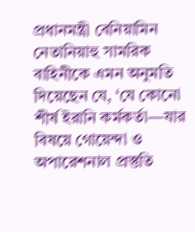প্রধানমন্ত্রী বেনিয়ামিন নেতানিয়াহু সামরিক বাহিনীকে এমন অনুমতি দিয়েছেন যে, ‘যে কোনো শীর্ষ ইরানি কর্মকর্তা—যার বিষয়ে গোয়েন্দা ও অপারেশনাল প্রস্তুতি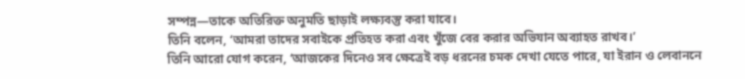সম্পন্ন—তাকে অতিরিক্ত অনুমতি ছাড়াই লক্ষ্যবস্তু করা যাবে।
তিনি বলেন, ‘আমরা তাদের সবাইকে প্রতিহত করা এবং খুঁজে বের করার অভিযান অব্যাহত রাখব।’
তিনি আরো যোগ করেন, ‘আজকের দিনেও সব ক্ষেত্রেই বড় ধরনের চমক দেখা যেতে পারে, যা ইরান ও লেবাননে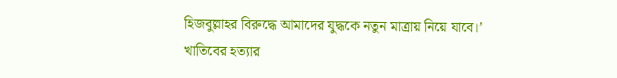হিজবুল্লাহর বিরুদ্ধে আমাদের যুদ্ধকে নতুন মাত্রায় নিয়ে যাবে।’
খাতিবের হত্যার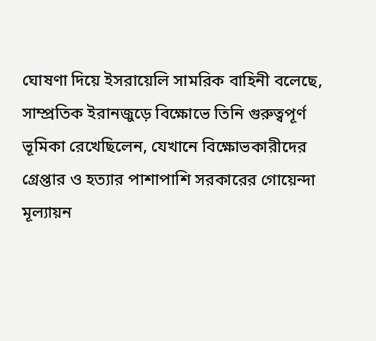ঘোষণা দিয়ে ইসরায়েলি সামরিক বাহিনী বলেছে, সাম্প্রতিক ইরানজুড়ে বিক্ষোভে তিনি গুরুত্বপূর্ণ ভূমিকা রেখেছিলেন, যেখানে বিক্ষোভকারীদের গ্রেপ্তার ও হত্যার পাশাপাশি সরকারের গোয়েন্দা মূল্যায়ন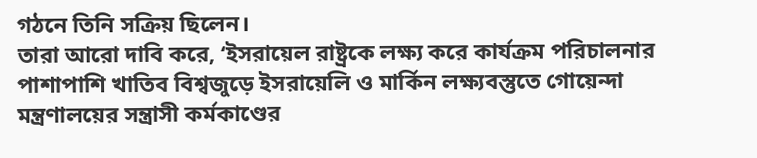গঠনে তিনি সক্রিয় ছিলেন।
তারা আরো দাবি করে, ‘ইসরায়েল রাষ্ট্রকে লক্ষ্য করে কার্যক্রম পরিচালনার পাশাপাশি খাতিব বিশ্বজুড়ে ইসরায়েলি ও মার্কিন লক্ষ্যবস্তুতে গোয়েন্দা মন্ত্রণালয়ের সন্ত্রাসী কর্মকাণ্ডের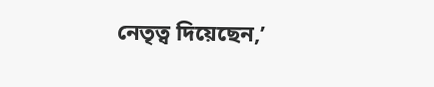নেতৃত্ব দিয়েছেন,’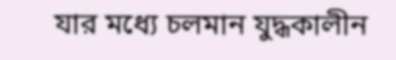যার মধ্যে চলমান যুদ্ধকালীন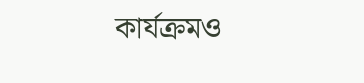কার্যক্রমও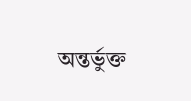অন্তর্ভুক্ত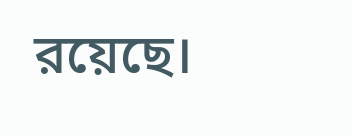রয়েছে।